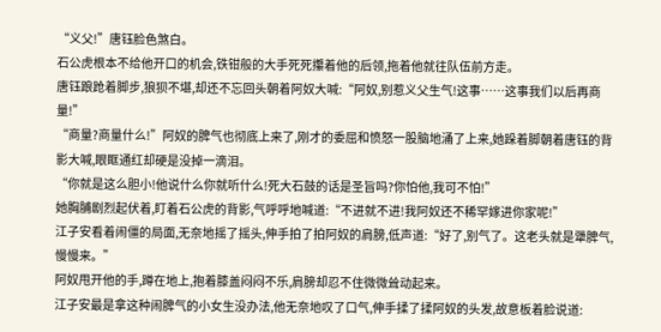“义父!”唐钰脸色煞白。
石公虎根本不给他开口的机会,铁钳般的大手死死攥着他的后领,拖着他就往队伍前方走。
唐钰踉跄着脚步,狼狈不堪,却还不忘回头朝着阿奴大喊:“阿奴,别惹义父生气!这事……这事我们以后再商量!”
“商量?商量什么!”阿奴的脾气也彻底上来了,刚才的委屈和愤怒一股脑地涌了上来,她跺着脚朝着唐钰的背影大喊,眼眶通红却硬是没掉一滴泪。
“你就是这么胆小!他说什么你就听什么!死大石鼓的话是圣旨吗?你怕他,我可不怕!”
她胸脯剧烈起伏着,盯着石公虎的背影,气呼呼地喊道:“不进就不进!我阿奴还不稀罕嫁进你家呢!”
江子安看着闹僵的局面,无奈地摇了摇头,伸手拍了拍阿奴的肩膀,低声道:“好了,别气了。这老头就是犟脾气,慢慢来。”
阿奴甩开他的手,蹲在地上,抱着膝盖闷闷不乐,肩膀却忍不住微微耸动起来。
江子安最是拿这种闹脾气的小女生没办法,他无奈地叹了口气,伸手揉了揉阿奴的头发,故意板着脸说道: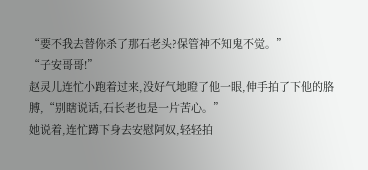“要不我去替你杀了那石老头?保管神不知鬼不觉。”
“子安哥哥!”
赵灵儿连忙小跑着过来,没好气地瞪了他一眼,伸手拍了下他的胳膊,“别瞎说话,石长老也是一片苦心。”
她说着,连忙蹲下身去安慰阿奴,轻轻拍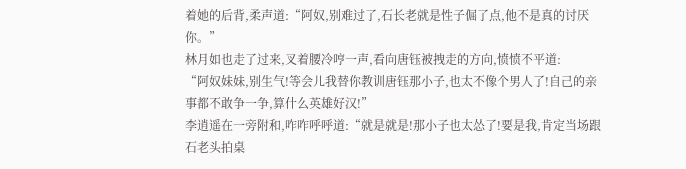着她的后背,柔声道:“阿奴,别难过了,石长老就是性子倔了点,他不是真的讨厌你。”
林月如也走了过来,叉着腰冷哼一声,看向唐钰被拽走的方向,愤愤不平道:
“阿奴妹妹,别生气!等会儿我替你教训唐钰那小子,也太不像个男人了!自己的亲事都不敢争一争,算什么英雄好汉!”
李逍遥在一旁附和,咋咋呼呼道:“就是就是!那小子也太怂了!要是我,肯定当场跟石老头拍桌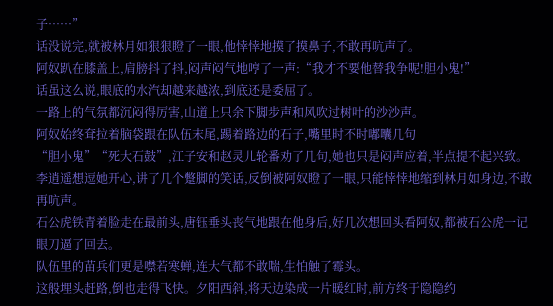子……”
话没说完,就被林月如狠狠瞪了一眼,他悻悻地摸了摸鼻子,不敢再吭声了。
阿奴趴在膝盖上,肩膀抖了抖,闷声闷气地哼了一声:“我才不要他替我争呢!胆小鬼!”
话虽这么说,眼底的水汽却越来越浓,到底还是委屈了。
一路上的气氛都沉闷得厉害,山道上只余下脚步声和风吹过树叶的沙沙声。
阿奴始终耷拉着脑袋跟在队伍末尾,踢着路边的石子,嘴里时不时嘟囔几句
“胆小鬼”“死大石鼓”,江子安和赵灵儿轮番劝了几句,她也只是闷声应着,半点提不起兴致。
李逍遥想逗她开心,讲了几个蹩脚的笑话,反倒被阿奴瞪了一眼,只能悻悻地缩到林月如身边,不敢再吭声。
石公虎铁青着脸走在最前头,唐钰垂头丧气地跟在他身后,好几次想回头看阿奴,都被石公虎一记眼刀逼了回去。
队伍里的苗兵们更是噤若寒蝉,连大气都不敢喘,生怕触了霉头。
这般埋头赶路,倒也走得飞快。夕阳西斜,将天边染成一片暖红时,前方终于隐隐约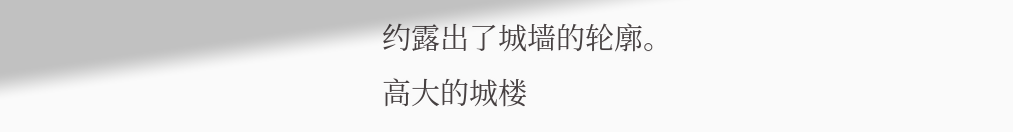约露出了城墙的轮廓。
高大的城楼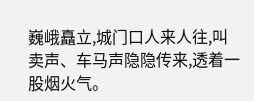巍峨矗立,城门口人来人往,叫卖声、车马声隐隐传来,透着一股烟火气。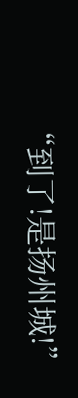“到了!是扬州城!”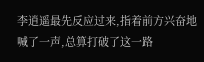李逍遥最先反应过来,指着前方兴奋地喊了一声,总算打破了这一路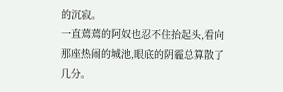的沉寂。
一直蔫蔫的阿奴也忍不住抬起头,看向那座热闹的城池,眼底的阴霾总算散了几分。